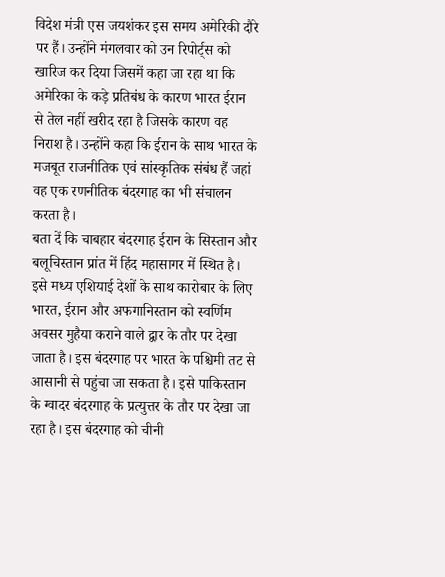विदेश मंत्री एस जयशंकर इस समय अमेरिकी दौरे पर हैं। उन्होंने मंगलवार को उन रिपोर्ट्स को खारिज कर दिया जिसमें कहा जा रहा था कि अमेरिका के कड़े प्रतिबंध के कारण भारत ईरान से तेल नहीं खरीद रहा है जिसके कारण वह निराश है। उन्होंने कहा कि ईरान के साथ भारत के मजबूत राजनीतिक एवं सांस्कृतिक संबंध हैं जहां वह एक रणनीतिक बंदरगाह का भी संचालन करता है।
बता दें कि चाबहार बंदरगाह ईरान के सिस्तान और बलूचिस्तान प्रांत में हिंद महासागर में स्थित है। इसे मध्य एशियाई देशों के साथ कारोबार के लिए भारत, ईरान और अफगानिस्तान को स्वर्णिम अवसर मुहैया कराने वाले द्वार के तौर पर देखा जाता है। इस बंदरगाह पर भारत के पश्चिमी तट से आसानी से पहुंचा जा सकता है। इसे पाकिस्तान के ग्वादर बंदरगाह के प्रत्युत्तर के तौर पर देखा जा रहा है। इस बंदरगाह को चीनी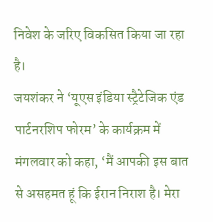निवेश के जरिए विकसित किया जा रहा है।
जयशंकर ने ‘यूएस इंडिया स्ट्रैटेजिक एंड पार्टनरशिप फोरम’ के कार्यक्रम में मंगलवार को कहा, ‘मैं आपकी इस बात से असहमत हूं कि ईरान निराश है। मेरा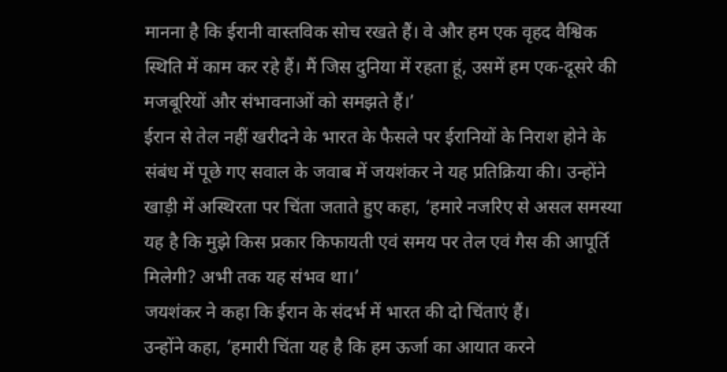मानना है कि ईरानी वास्तविक सोच रखते हैं। वे और हम एक वृहद वैश्विक स्थिति में काम कर रहे हैं। मैं जिस दुनिया में रहता हूं, उसमें हम एक-दूसरे की मजबूरियों और संभावनाओं को समझते हैं।’
ईरान से तेल नहीं खरीदने के भारत के फैसले पर ईरानियों के निराश होने के संबंध में पूछे गए सवाल के जवाब में जयशंकर ने यह प्रतिक्रिया की। उन्होंने खाड़ी में अस्थिरता पर चिंता जताते हुए कहा, ‘हमारे नजरिए से असल समस्या यह है कि मुझे किस प्रकार किफायती एवं समय पर तेल एवं गैस की आपूर्ति मिलेगी? अभी तक यह संभव था।’
जयशंकर ने कहा कि ईरान के संदर्भ में भारत की दो चिंताएं हैं।
उन्होंने कहा, ‘हमारी चिंता यह है कि हम ऊर्जा का आयात करने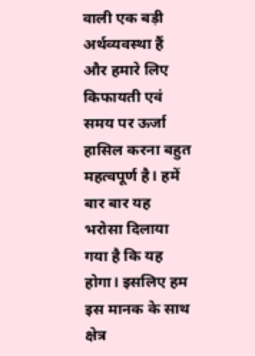वाली एक बड़ी अर्थव्यवस्था हैं और हमारे लिए किफायती एवं समय पर ऊर्जा हासिल करना बहुत महत्वपूर्ण है। हमें बार बार यह भरोसा दिलाया गया है कि यह होगा। इसलिए हम इस मानक के साथ क्षेत्र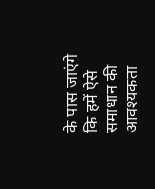के पास जाएंगे कि हमें ऐसे समाधान की आवश्यकता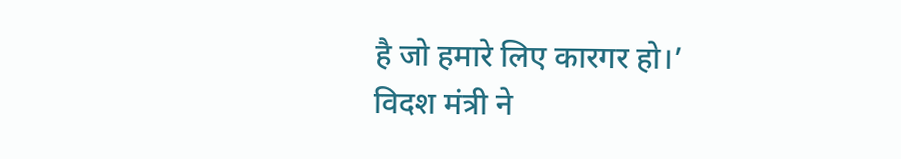है जो हमारे लिए कारगर हो।’
विदश मंत्री ने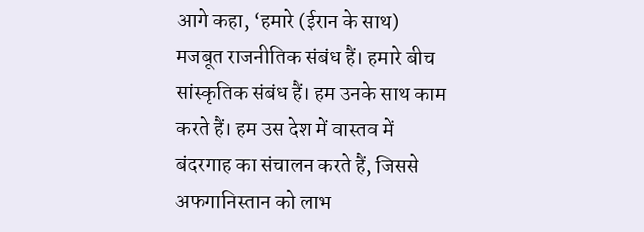आगे कहा, ‘हमारे (ईरान के साथ) मजबूत राजनीतिक संबंध हैं। हमारे बीच सांस्कृतिक संबंध हैं। हम उनके साथ काम करते हैं। हम उस देश में वास्तव में बंदरगाह का संचालन करते हैं, जिससे अफगानिस्तान को लाभ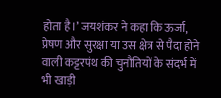होता है।’ जयशंकर ने कहा कि ऊर्जा, प्रेषण और सुरक्षा या उस क्षेत्र से पैदा होने वाली कट्टरपंथ की चुनौतियों के संदर्भ में भी खाड़ी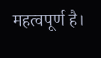महत्वपूर्ण है।